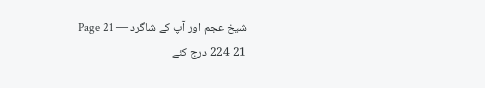شیخ عجم اور آپ کے شاگرد — Page 21
21 224 درج کئے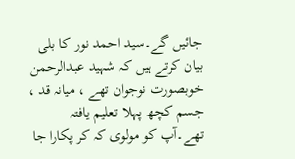جائیں گے۔سید احمد نور کا بلی بیان کرتے ہیں کہ شہید عبدالرحمن خوبصورت نوجوان تھے ، میانہ قد ، جسم کچھ پہلا تعلیم یافتہ تھے۔آپ کو مولوی کہ کر پکارا جا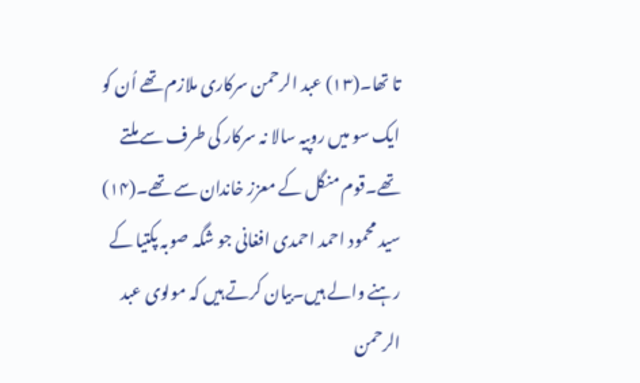تا تھا۔(۱۳) عبد الرحمن سرکاری ملازم تھے اُن کو ایک سو میں روپیہ سالا نہ سرکار کی طرف سے ملتے تھے۔قوم منگل کے معزز خاندان سے تھے۔(۱۴) سید محمود احمد احمدی افغانی جو شگہ صوبہ پکتیا کے رہنے والے ہیں۔بیان کرتے ہیں کہ مولوی عبد الرحمن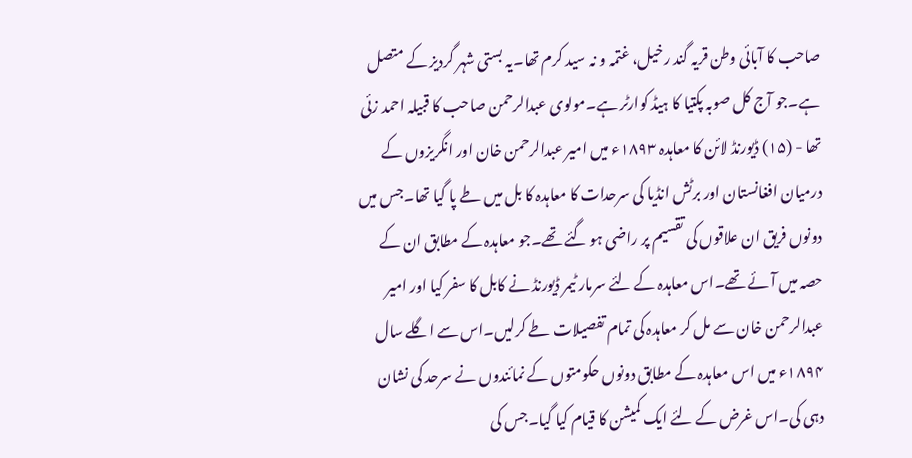صاحب کا آبائی وطن قریہ گند رخیل، غتمہ و نہ سید کرم تھا۔یہ بستی شہر گردیز کے متصل ہے۔جو آج کل صوبہ پکتیا کا ہیڈ کوارٹر ہے۔مولوی عبدالرحمن صاحب کا قبیلہ احمد زئی تھا - (۱۵) ڈیورنڈ لائن کا معاہدہ ۱۸۹۳ء میں امیر عبدالرحمن خان اور انگریزوں کے درمیان افغانستان اور برٹش انڈیا کی سرحدات کا معاہدہ کا بل میں طے پا گیا تھا۔جس میں دونوں فریق ان علاقوں کی تقسیم پر راضی ہو گئے تھے۔جو معاہدہ کے مطابق ان کے حصہ میں آئے تھے۔اس معاہدہ کے لئے سرمار ٹیمر ڈیورنڈ نے کابل کا سفر کیا اور امیر عبدالرحمن خان سے مل کر معاہدہ کی تمام تفصیلات طے کرلیں۔اس سے اگلے سال ۱۸۹۴ء میں اس معاہدہ کے مطابق دونوں حکومتوں کے نمائندوں نے سرحد کی نشان دہی کی۔اس غرض کے لئے ایک کمیشن کا قیام کیا گیا۔جس کی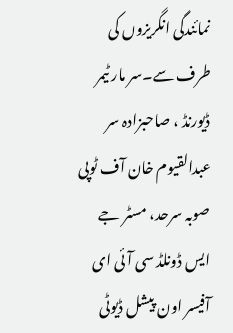نمائندگی انگریزوں کی طرف سے۔سر مار ٹیمر ڈیورنڈ ، صاحبزادہ سر عبدالقیوم خان آف ٹوپی صوبہ سرحد، مسٹر جے ایس ڈونلڈ سی آئی ای آفیسر اون پیشل ڈیوٹی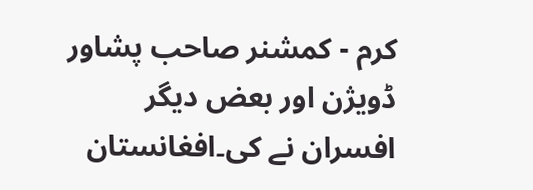کرم - کمشنر صاحب پشاور ڈویژن اور بعض دیگر افسران نے کی۔افغانستان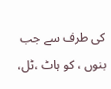کی طرف سے جب بنوں ، کو ہاٹ ،ٹل،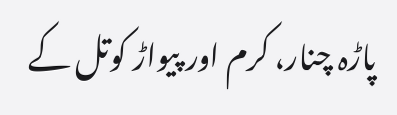پاڑہ چنار، کرم اور پیواڑ کوتل کے